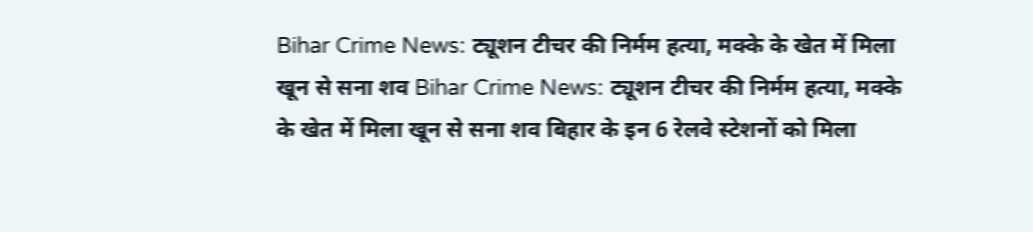Bihar Crime News: ट्यूशन टीचर की निर्मम हत्या, मक्के के खेत में मिला खून से सना शव Bihar Crime News: ट्यूशन टीचर की निर्मम हत्या, मक्के के खेत में मिला खून से सना शव बिहार के इन 6 रेलवे स्टेशनों को मिला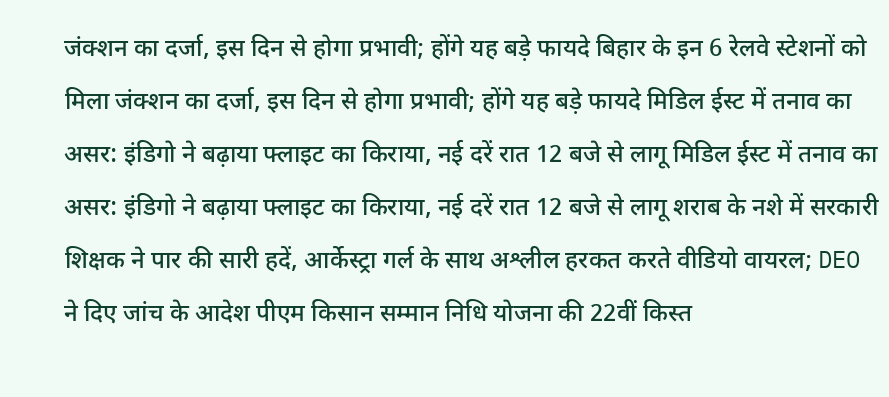जंक्शन का दर्जा, इस दिन से होगा प्रभावी; होंगे यह बड़े फायदे बिहार के इन 6 रेलवे स्टेशनों को मिला जंक्शन का दर्जा, इस दिन से होगा प्रभावी; होंगे यह बड़े फायदे मिडिल ईस्ट में तनाव का असर: इंडिगो ने बढ़ाया फ्लाइट का किराया, नई दरें रात 12 बजे से लागू मिडिल ईस्ट में तनाव का असर: इंडिगो ने बढ़ाया फ्लाइट का किराया, नई दरें रात 12 बजे से लागू शराब के नशे में सरकारी शिक्षक ने पार की सारी हदें, आर्केस्ट्रा गर्ल के साथ अश्लील हरकत करते वीडियो वायरल; DEO ने दिए जांच के आदेश पीएम किसान सम्मान निधि योजना की 22वीं किस्त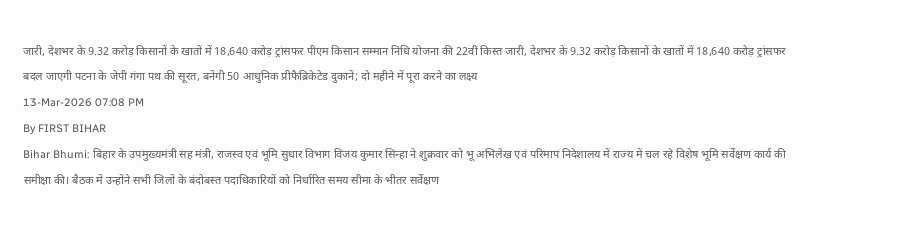जारी, देशभर के 9.32 करोड़ किसानों के खातों में 18,640 करोड़ ट्रांसफर पीएम किसान सम्मान निधि योजना की 22वीं किस्त जारी, देशभर के 9.32 करोड़ किसानों के खातों में 18,640 करोड़ ट्रांसफर बदल जाएगी पटना के जेपी गंगा पथ की सूरत, बनेंगी 50 आधुनिक प्रीफैब्रिकेटेड दुकानें; दो महीने में पूरा करने का लक्ष्य
13-Mar-2026 07:08 PM
By FIRST BIHAR
Bihar Bhumi: बिहार के उपमुख्यमंत्री सह मंत्री, राजस्व एवं भूमि सुधार विभाग विजय कुमार सिन्हा ने शुक्रवार को भू अभिलेख एवं परिमाप निदेशालय में राज्य में चल रहे विशेष भूमि सर्वेक्षण कार्य की समीक्षा की। बैठक में उन्होंने सभी जिलों के बंदोबस्त पदाधिकारियों को निर्धारित समय सीमा के भीतर सर्वेक्षण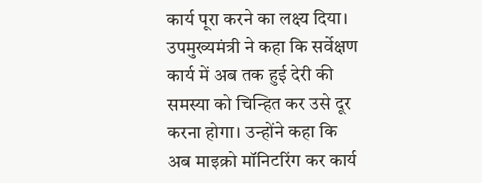कार्य पूरा करने का लक्ष्य दिया।
उपमुख्यमंत्री ने कहा कि सर्वेक्षण कार्य में अब तक हुई देरी की समस्या को चिन्हित कर उसे दूर करना होगा। उन्होंने कहा कि अब माइक्रो मॉनिटरिंग कर कार्य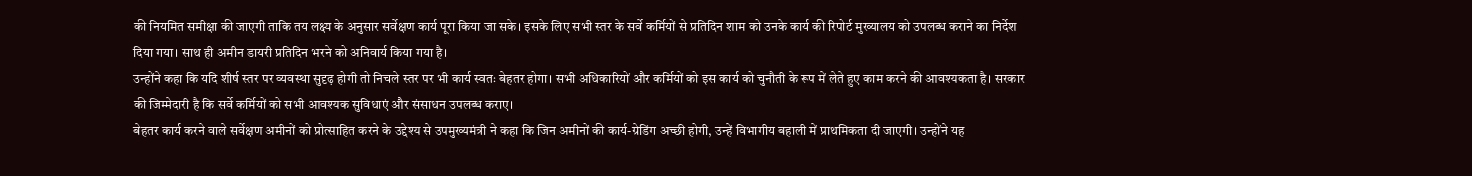की नियमित समीक्षा की जाएगी ताकि तय लक्ष्य के अनुसार सर्वेक्षण कार्य पूरा किया जा सके। इसके लिए सभी स्तर के सर्वे कर्मियों से प्रतिदिन शाम को उनके कार्य की रिपोर्ट मुख्यालय को उपलब्ध कराने का निर्देश दिया गया। साथ ही अमीन डायरी प्रतिदिन भरने को अनिवार्य किया गया है।
उन्होंने कहा कि यदि शीर्ष स्तर पर व्यवस्था सुदृढ़ होगी तो निचले स्तर पर भी कार्य स्वतः बेहतर होगा। सभी अधिकारियों और कर्मियों को इस कार्य को चुनौती के रूप में लेते हुए काम करने की आवश्यकता है। सरकार की जिम्मेदारी है कि सर्वे कर्मियों को सभी आवश्यक सुविधाएं और संसाधन उपलब्ध कराए।
बेहतर कार्य करने वाले सर्वेक्षण अमीनों को प्रोत्साहित करने के उद्देश्य से उपमुख्यमंत्री ने कहा कि जिन अमीनों की कार्य-ग्रेडिंग अच्छी होगी, उन्हें विभागीय बहाली में प्राथमिकता दी जाएगी। उन्होंने यह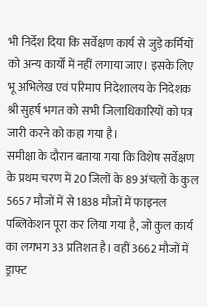भी निर्देश दिया कि सर्वेक्षण कार्य से जुड़े कर्मियों को अन्य कार्यों में नहीं लगाया जाए। इसके लिए भू अभिलेख एवं परिमाप निदेशालय के निदेशक श्री सुहर्ष भगत को सभी जिलाधिकारियों को पत्र जारी करने को कहा गया है।
समीक्षा के दौरान बताया गया कि विशेष सर्वेक्षण के प्रथम चरण में 20 जिलों के 89 अंचलों के कुल 5657 मौजों में से 1838 मौजों में फाइनल पब्लिकेशन पूरा कर लिया गया है, जो कुल कार्य का लगभग 33 प्रतिशत है। वहीं 3662 मौजों में ड्राफ्ट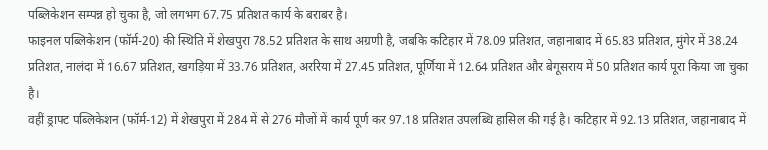पब्लिकेशन सम्पन्न हो चुका है, जो लगभग 67.75 प्रतिशत कार्य के बराबर है।
फाइनल पब्लिकेशन (फॉर्म-20) की स्थिति में शेखपुरा 78.52 प्रतिशत के साथ अग्रणी है, जबकि कटिहार में 78.09 प्रतिशत, जहानाबाद में 65.83 प्रतिशत, मुंगेर में 38.24 प्रतिशत, नालंदा में 16.67 प्रतिशत, खगड़िया में 33.76 प्रतिशत, अररिया में 27.45 प्रतिशत, पूर्णिया में 12.64 प्रतिशत और बेगूसराय में 50 प्रतिशत कार्य पूरा किया जा चुका है।
वहीं ड्राफ्ट पब्लिकेशन (फॉर्म-12) में शेखपुरा में 284 में से 276 मौजों में कार्य पूर्ण कर 97.18 प्रतिशत उपलब्धि हासिल की गई है। कटिहार में 92.13 प्रतिशत, जहानाबाद में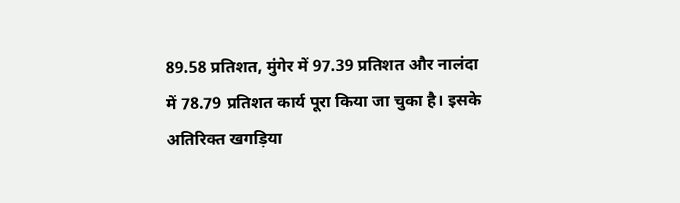89.58 प्रतिशत, मुंगेर में 97.39 प्रतिशत और नालंदा में 78.79 प्रतिशत कार्य पूरा किया जा चुका है। इसके अतिरिक्त खगड़िया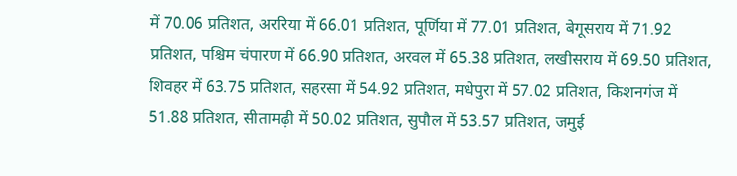में 70.06 प्रतिशत, अररिया में 66.01 प्रतिशत, पूर्णिया में 77.01 प्रतिशत, बेगूसराय में 71.92 प्रतिशत, पश्चिम चंपारण में 66.90 प्रतिशत, अरवल में 65.38 प्रतिशत, लखीसराय में 69.50 प्रतिशत, शिवहर में 63.75 प्रतिशत, सहरसा में 54.92 प्रतिशत, मधेपुरा में 57.02 प्रतिशत, किशनगंज में 51.88 प्रतिशत, सीतामढ़ी में 50.02 प्रतिशत, सुपौल में 53.57 प्रतिशत, जमुई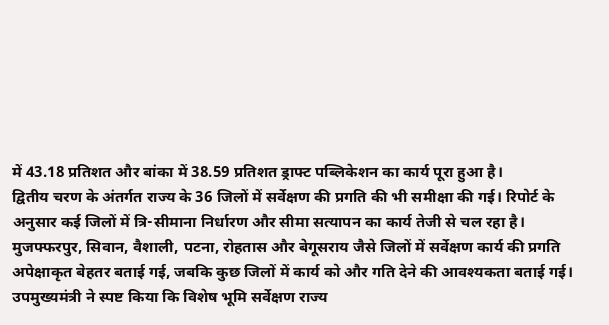में 43.18 प्रतिशत और बांका में 38.59 प्रतिशत ड्राफ्ट पब्लिकेशन का कार्य पूरा हुआ है।
द्वितीय चरण के अंतर्गत राज्य के 36 जिलों में सर्वेक्षण की प्रगति की भी समीक्षा की गई। रिपोर्ट के अनुसार कई जिलों में त्रि-सीमाना निर्धारण और सीमा सत्यापन का कार्य तेजी से चल रहा है। मुजफ्फरपुर, सिवान, वैशाली, पटना, रोहतास और बेगूसराय जैसे जिलों में सर्वेक्षण कार्य की प्रगति अपेक्षाकृत बेहतर बताई गई, जबकि कुछ जिलों में कार्य को और गति देने की आवश्यकता बताई गई। उपमुख्यमंत्री ने स्पष्ट किया कि विशेष भूमि सर्वेक्षण राज्य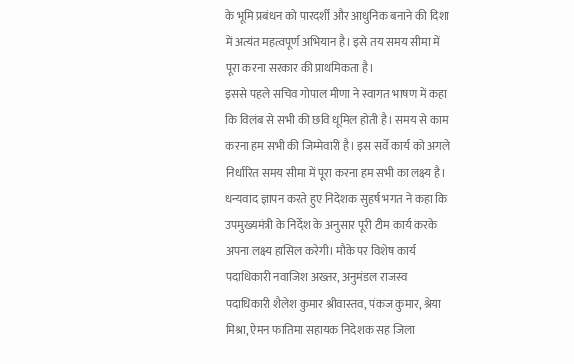के भूमि प्रबंधन को पारदर्शी और आधुनिक बनाने की दिशा में अत्यंत महत्वपूर्ण अभियान है। इसे तय समय सीमा में पूरा करना सरकार की प्राथमिकता है।
इससे पहले सचिव गोपाल मीणा ने स्वागत भाषण में कहा कि विलंब से सभी की छवि धूमिल होती है। समय से काम करना हम सभी की जिम्मेवारी है। इस सर्वे कार्य को अगले निर्धारित समय सीमा में पूरा करना हम सभी का लक्ष्य है। धन्यवाद ज्ञापन करते हुए निदेशक सुहर्ष भगत ने कहा कि उपमुख्यमंत्री के निर्देश के अनुसार पूरी टीम कार्य करके अपना लक्ष्य हासिल करेगी। मौके पर विशेष कार्य पदाधिकारी नवाजिश अख्तर, अनुमंडल राजस्व पदाधिकारी शैलेश कुमार श्रीवास्तव, पंकज कुमार, श्रेया मिश्रा, ऐमन फातिमा सहायक निदेशक सह जिला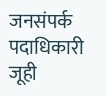जनसंपर्क पदाधिकारी जूही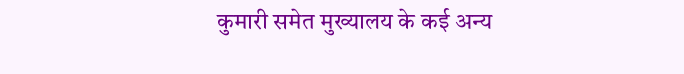कुमारी समेत मुख्यालय के कई अन्य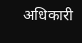अधिकारी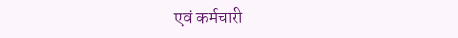एवं कर्मचारी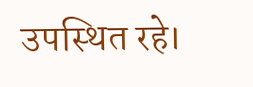उपस्थित रहे।